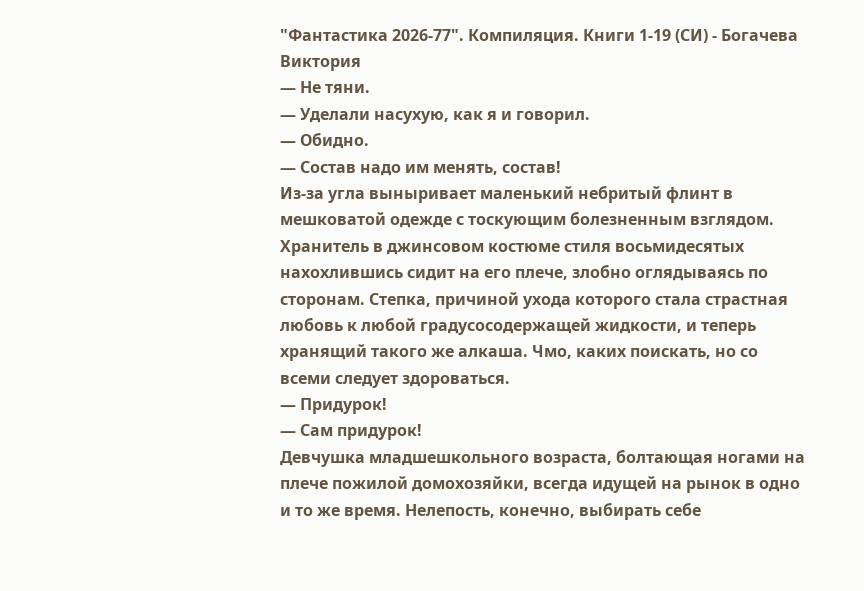"Фантастика 2026-77". Компиляция. Книги 1-19 (СИ) - Богачева Виктория
— Не тяни.
— Уделали насухую, как я и говорил.
— Обидно.
— Состав надо им менять, состав!
Из-за угла выныривает маленький небритый флинт в мешковатой одежде с тоскующим болезненным взглядом. Хранитель в джинсовом костюме стиля восьмидесятых нахохлившись сидит на его плече, злобно оглядываясь по сторонам. Степка, причиной ухода которого стала страстная любовь к любой градусосодержащей жидкости, и теперь хранящий такого же алкаша. Чмо, каких поискать, но со всеми следует здороваться.
— Придурок!
— Сам придурок!
Девчушка младшешкольного возраста, болтающая ногами на плече пожилой домохозяйки, всегда идущей на рынок в одно и то же время. Нелепость, конечно, выбирать себе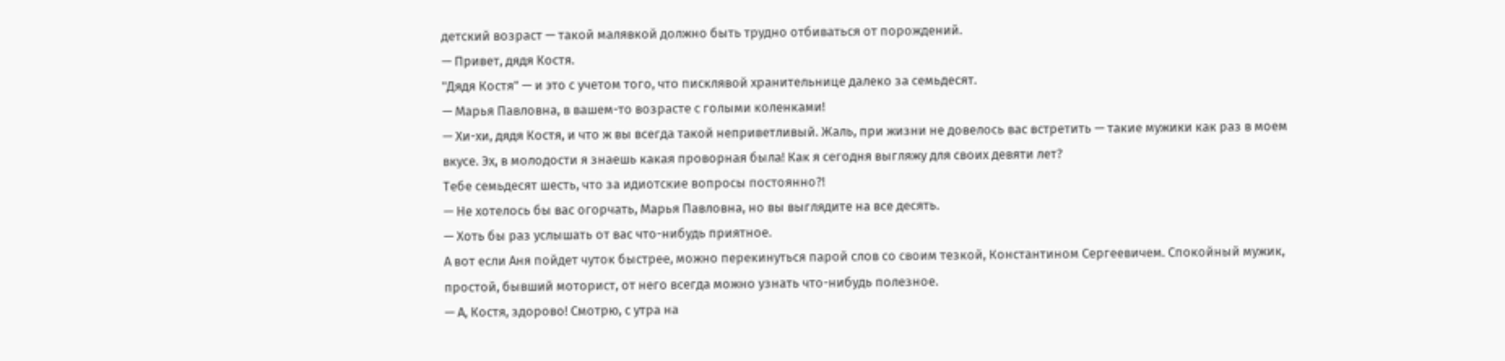детский возраст — такой малявкой должно быть трудно отбиваться от порождений.
— Привет, дядя Костя.
"Дядя Костя" — и это с учетом того, что писклявой хранительнице далеко за семьдесят.
— Марья Павловна, в вашем-то возрасте с голыми коленками!
— Хи-хи, дядя Костя, и что ж вы всегда такой неприветливый. Жаль, при жизни не довелось вас встретить — такие мужики как раз в моем вкусе. Эх, в молодости я знаешь какая проворная была! Как я сегодня выгляжу для своих девяти лет?
Тебе семьдесят шесть, что за идиотские вопросы постоянно?!
— Не хотелось бы вас огорчать, Марья Павловна, но вы выглядите на все десять.
— Хоть бы раз услышать от вас что-нибудь приятное.
А вот если Аня пойдет чуток быстрее, можно перекинуться парой слов со своим тезкой, Константином Сергеевичем. Спокойный мужик, простой, бывший моторист, от него всегда можно узнать что-нибудь полезное.
— А, Костя, здорово! Смотрю, с утра на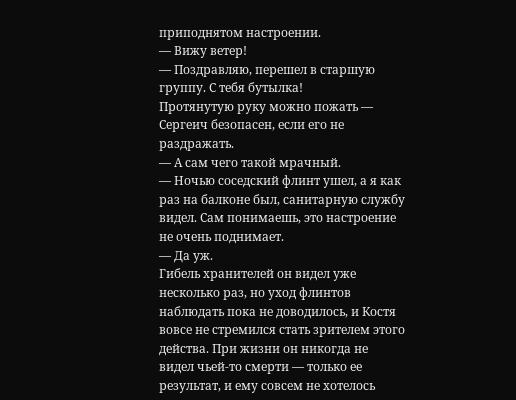приподнятом настроении.
— Вижу ветер!
— Поздравляю, перешел в старшую группу. С тебя бутылка!
Протянутую руку можно пожать — Сергеич безопасен, если его не раздражать.
— А сам чего такой мрачный.
— Ночью соседский флинт ушел, а я как раз на балконе был, санитарную службу видел. Сам понимаешь, это настроение не очень поднимает.
— Да уж.
Гибель хранителей он видел уже несколько раз, но уход флинтов наблюдать пока не доводилось, и Костя вовсе не стремился стать зрителем этого действа. При жизни он никогда не видел чьей-то смерти — только ее результат, и ему совсем не хотелось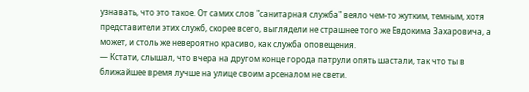узнавать, что это такое. От самих слов "санитарная служба" веяло чем-то жутким, темным, хотя представители этих служб, скорее всего, выглядели не страшнее того же Евдокима Захаровича, а может, и столь же невероятно красиво, как служба оповещения.
— Кстати, слышал, что вчера на другом конце города патрули опять шастали, так что ты в ближайшее время лучше на улице своим арсеналом не свети.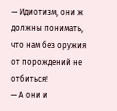— Идиотизм, они ж должны понимать, что нам без оружия от порождений не отбиться!
— А они и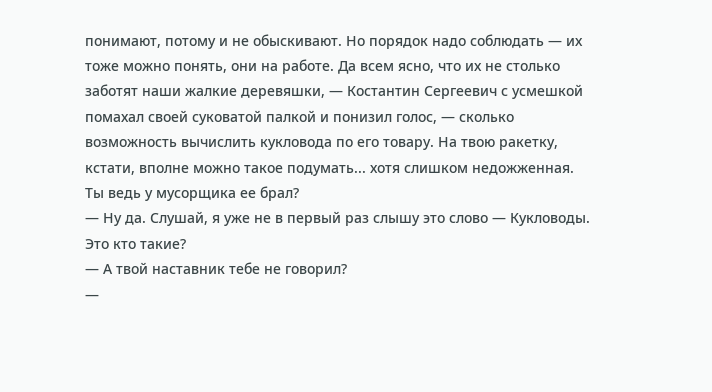понимают, потому и не обыскивают. Но порядок надо соблюдать — их тоже можно понять, они на работе. Да всем ясно, что их не столько заботят наши жалкие деревяшки, — Костантин Сергеевич с усмешкой помахал своей суковатой палкой и понизил голос, — сколько возможность вычислить кукловода по его товару. На твою ракетку, кстати, вполне можно такое подумать... хотя слишком недожженная. Ты ведь у мусорщика ее брал?
— Ну да. Слушай, я уже не в первый раз слышу это слово — Кукловоды. Это кто такие?
— А твой наставник тебе не говорил?
—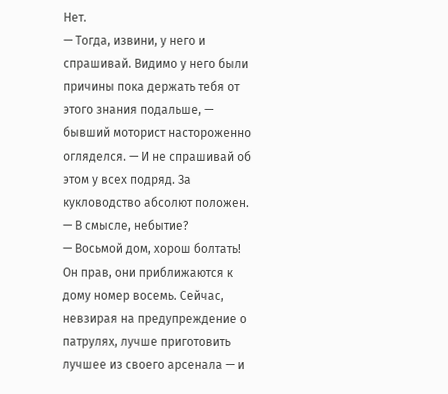Нет.
— Тогда, извини, у него и спрашивай. Видимо у него были причины пока держать тебя от этого знания подальше, — бывший моторист настороженно огляделся. — И не спрашивай об этом у всех подряд. За кукловодство абсолют положен.
— В смысле, небытие?
— Восьмой дом, хорош болтать!
Он прав, они приближаются к дому номер восемь. Сейчас, невзирая на предупреждение о патрулях, лучше приготовить лучшее из своего арсенала — и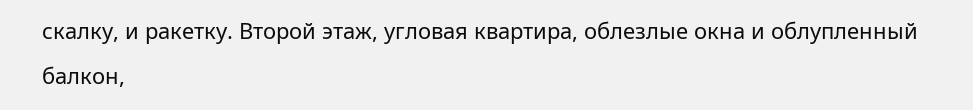скалку, и ракетку. Второй этаж, угловая квартира, облезлые окна и облупленный балкон,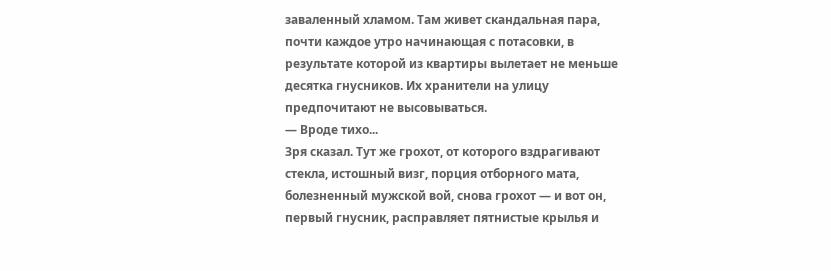заваленный хламом. Там живет скандальная пара, почти каждое утро начинающая с потасовки, в результате которой из квартиры вылетает не меньше десятка гнусников. Их хранители на улицу предпочитают не высовываться.
— Вроде тихо...
Зря сказал. Тут же грохот, от которого вздрагивают стекла, истошный визг, порция отборного мата, болезненный мужской вой, снова грохот — и вот он, первый гнусник, расправляет пятнистые крылья и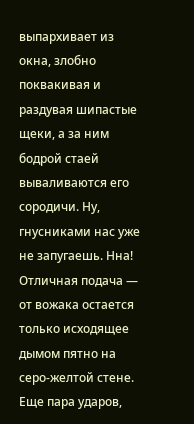выпархивает из окна, злобно поквакивая и раздувая шипастые щеки, а за ним бодрой стаей вываливаются его сородичи. Ну, гнусниками нас уже не запугаешь. Нна! Отличная подача — от вожака остается только исходящее дымом пятно на серо-желтой стене. Еще пара ударов,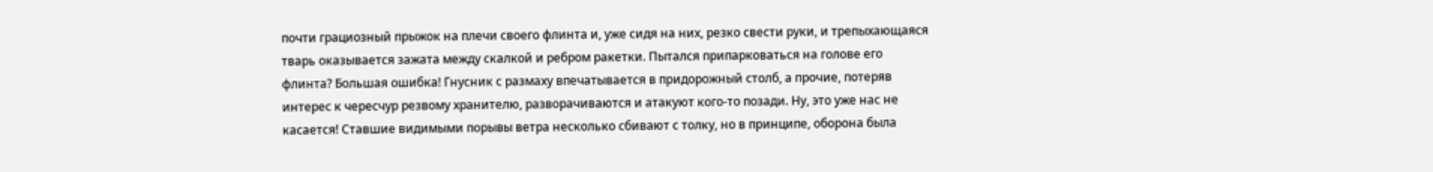почти грациозный прыжок на плечи своего флинта и, уже сидя на них, резко свести руки, и трепыхающаяся тварь оказывается зажата между скалкой и ребром ракетки. Пытался припарковаться на голове его флинта? Большая ошибка! Гнусник с размаху впечатывается в придорожный столб, а прочие, потеряв интерес к чересчур резвому хранителю, разворачиваются и атакуют кого-то позади. Ну, это уже нас не касается! Ставшие видимыми порывы ветра несколько сбивают с толку, но в принципе, оборона была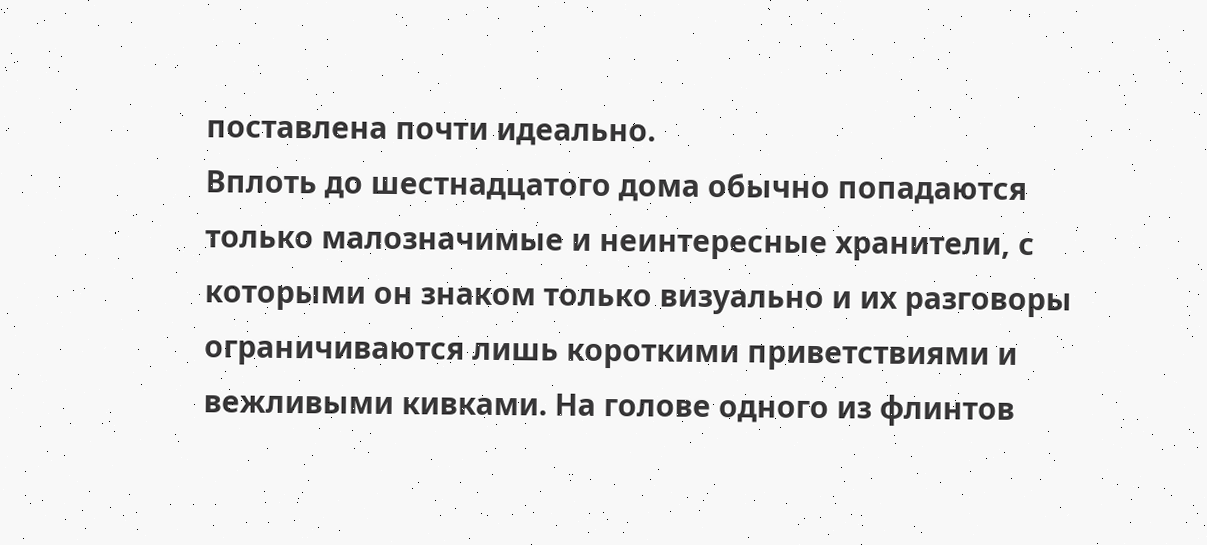поставлена почти идеально.
Вплоть до шестнадцатого дома обычно попадаются только малозначимые и неинтересные хранители, с которыми он знаком только визуально и их разговоры ограничиваются лишь короткими приветствиями и вежливыми кивками. На голове одного из флинтов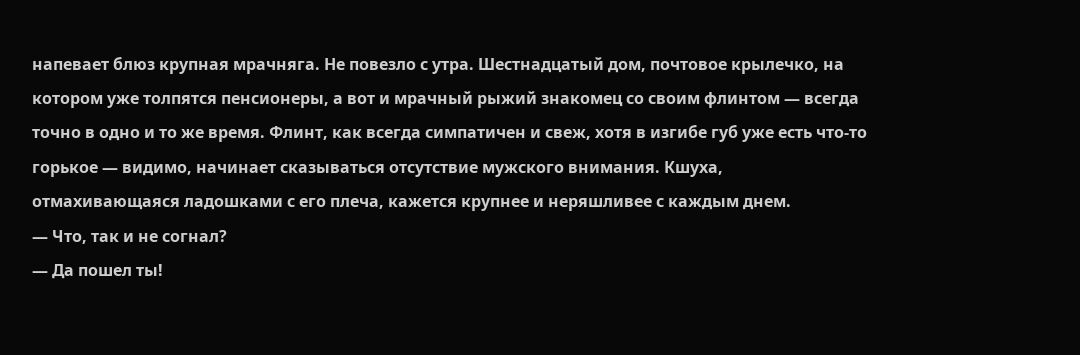напевает блюз крупная мрачняга. Не повезло с утра. Шестнадцатый дом, почтовое крылечко, на котором уже толпятся пенсионеры, а вот и мрачный рыжий знакомец со своим флинтом — всегда точно в одно и то же время. Флинт, как всегда симпатичен и свеж, хотя в изгибе губ уже есть что-то горькое — видимо, начинает сказываться отсутствие мужского внимания. Кшуха, отмахивающаяся ладошками с его плеча, кажется крупнее и неряшливее с каждым днем.
— Что, так и не согнал?
— Да пошел ты!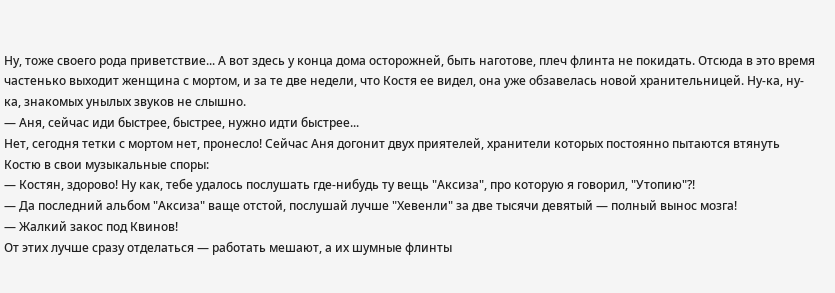Ну, тоже своего рода приветствие... А вот здесь у конца дома осторожней, быть наготове, плеч флинта не покидать. Отсюда в это время частенько выходит женщина с мортом, и за те две недели, что Костя ее видел, она уже обзавелась новой хранительницей. Ну-ка, ну-ка, знакомых унылых звуков не слышно.
— Аня, сейчас иди быстрее, быстрее, нужно идти быстрее...
Нет, сегодня тетки с мортом нет, пронесло! Сейчас Аня догонит двух приятелей, хранители которых постоянно пытаются втянуть Костю в свои музыкальные споры:
— Костян, здорово! Ну как, тебе удалось послушать где-нибудь ту вещь "Аксиза", про которую я говорил, "Утопию"?!
— Да последний альбом "Аксиза" ваще отстой, послушай лучше "Хевенли" за две тысячи девятый — полный вынос мозга!
— Жалкий закос под Квинов!
От этих лучше сразу отделаться — работать мешают, а их шумные флинты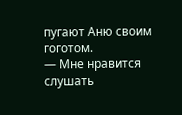пугают Аню своим гоготом.
— Мне нравится слушать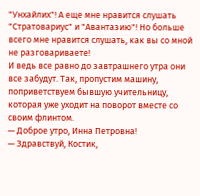"Унхайлих"! А еще мне нравится слушать "Стратовариус" и "Авантазию"! Но больше всего мне нравится слушать, как вы со мной не разговариваете!
И ведь все равно до завтрашнего утра они все забудут. Так, пропустим машину, поприветствуем бывшую учительницу, которая уже уходит на поворот вместе со своим флинтом.
— Доброе утро, Инна Петровна!
— Здравствуй, Костик,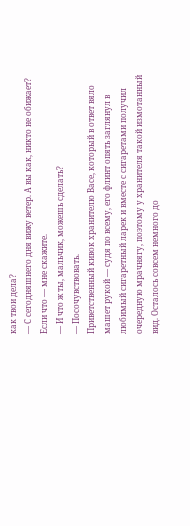как твои дела?
— С сегодняшнего дня вижу ветер. А вы как, никто не обижает? Если что — мне скажите.
— И что ж ты, мальчик, можешь сделать?
— Посочувствовать.
Приветственный кивок хранителю Васе, который в ответ вяло машет рукой — судя по всему, его флинт опять заглянул в любимый сигаретный ларек и вместе с сигаретами получил очередную мрачнягу, поэтому у хранителя такой измотанный вид. Осталось совсем немного до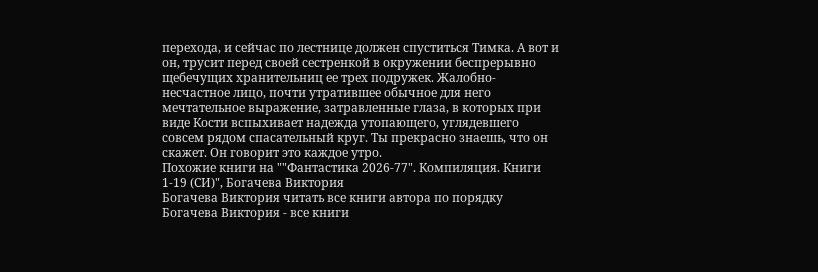перехода, и сейчас по лестнице должен спуститься Тимка. А вот и он, трусит перед своей сестренкой в окружении беспрерывно щебечущих хранительниц ее трех подружек. Жалобно-несчастное лицо, почти утратившее обычное для него мечтательное выражение, затравленные глаза, в которых при виде Кости вспыхивает надежда утопающего, углядевшего совсем рядом спасательный круг. Ты прекрасно знаешь, что он скажет. Он говорит это каждое утро.
Похожие книги на ""Фантастика 2026-77". Компиляция. Книги 1-19 (СИ)", Богачева Виктория
Богачева Виктория читать все книги автора по порядку
Богачева Виктория - все книги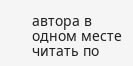автора в одном месте читать по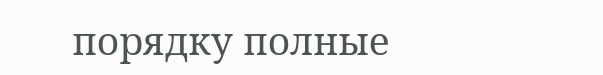порядку полные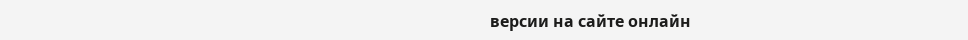версии на сайте онлайн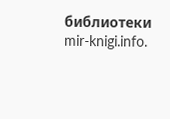библиотеки mir-knigi.info.